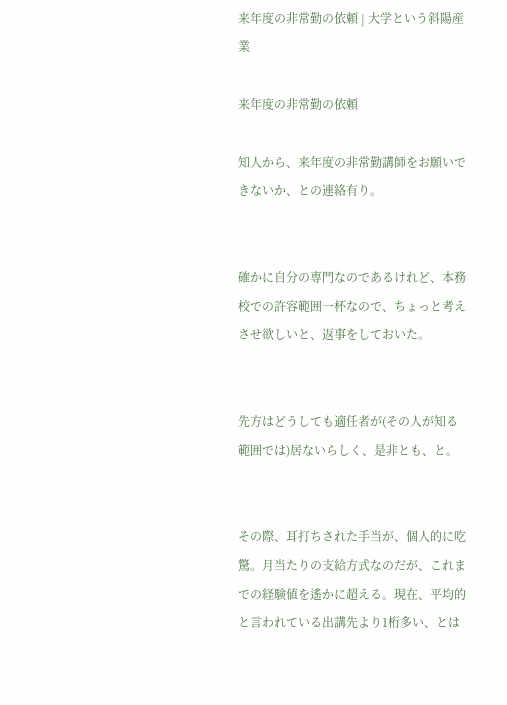来年度の非常勤の依頼 | 大学という斜陽産業

来年度の非常勤の依頼

知人から、来年度の非常勤講師をお願いできないか、との連絡有り。


確かに自分の専門なのであるけれど、本務校での許容範囲一杯なので、ちょっと考えさせ欲しいと、返事をしておいた。


先方はどうしても適任者が(その人が知る範囲では)居ないらしく、是非とも、と。


その際、耳打ちされた手当が、個人的に吃驚。月当たりの支給方式なのだが、これまでの経験値を遙かに超える。現在、平均的と言われている出講先より1桁多い、とは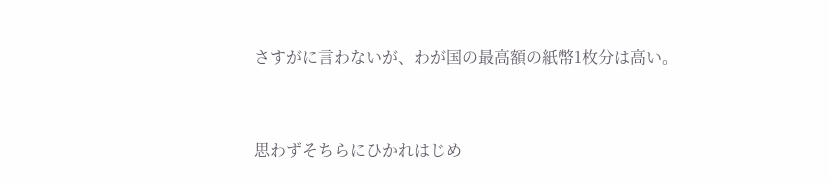さすがに言わないが、わが国の最高額の紙幣1枚分は高い。


思わずそちらにひかれはじめ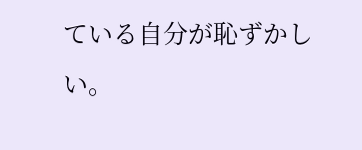ている自分が恥ずかしい。